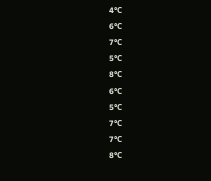4℃
6℃
7℃
5℃
8℃
6℃
5℃
7℃
7℃
8℃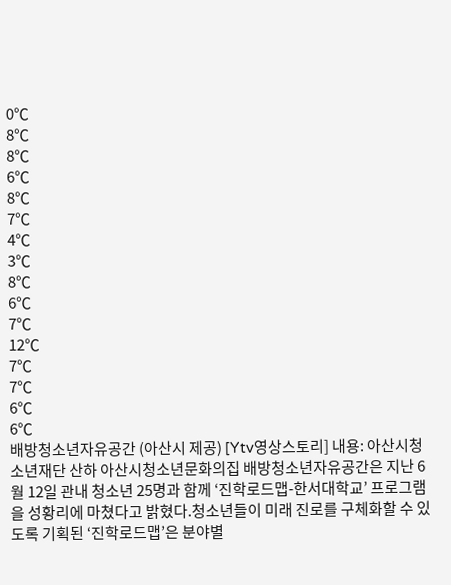0℃
8℃
8℃
6℃
8℃
7℃
4℃
3℃
8℃
6℃
7℃
12℃
7℃
7℃
6℃
6℃
배방청소년자유공간 (아산시 제공) [Ytv영상스토리] 내용: 아산시청소년재단 산하 아산시청소년문화의집 배방청소년자유공간은 지난 6월 12일 관내 청소년 25명과 함께 ‘진학로드맵-한서대학교’ 프로그램을 성황리에 마쳤다고 밝혔다.청소년들이 미래 진로를 구체화할 수 있도록 기획된 ‘진학로드맵’은 분야별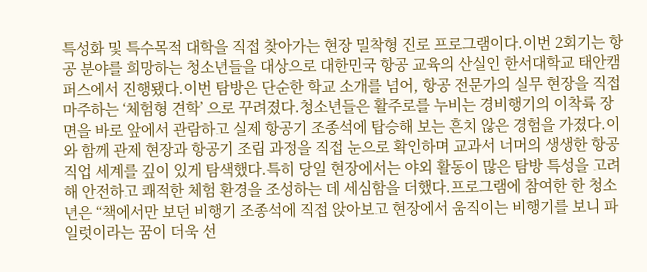특성화 및 특수목적 대학을 직접 찾아가는 현장 밀착형 진로 프로그램이다.이번 2회기는 항공 분야를 희망하는 청소년들을 대상으로 대한민국 항공 교육의 산실인 한서대학교 태안캠퍼스에서 진행됐다.이번 탐방은 단순한 학교 소개를 넘어, 항공 전문가의 실무 현장을 직접 마주하는 ‘체험형 견학’ 으로 꾸려졌다.청소년들은 활주로를 누비는 경비행기의 이착륙 장면을 바로 앞에서 관람하고 실제 항공기 조종석에 탑승해 보는 흔치 않은 경험을 가졌다.이와 함께 관제 현장과 항공기 조립 과정을 직접 눈으로 확인하며 교과서 너머의 생생한 항공 직업 세계를 깊이 있게 탐색했다.특히 당일 현장에서는 야외 활동이 많은 탐방 특성을 고려해 안전하고 쾌적한 체험 환경을 조성하는 데 세심함을 더했다.프로그램에 참여한 한 청소년은 “책에서만 보던 비행기 조종석에 직접 앉아보고 현장에서 움직이는 비행기를 보니 파일럿이라는 꿈이 더욱 선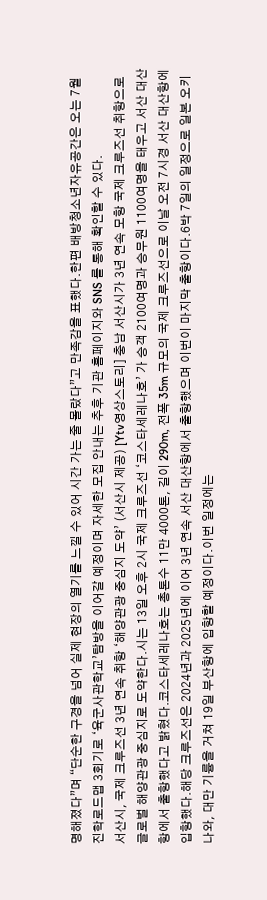명해졌다”며 “단순한 구경을 넘어 실제 현장의 열기를 느낄 수 있어 시간 가는 줄 몰랐다”고 만족감을 표했다.한편 배방청소년자유공간은 오는 7월 진학로드맵 3회기로 ‘육군사관학교’탐방을 이어갈 예정이며 자세한 모집 안내는 추후 기관 홈페이지와 SNS 를 통해 확인할 수 있다.
서산시, 국제 크루즈선 3년 연속 취항 ‘해양관광 중심지 도약’ (서산시 제공) [Ytv영상스토리] 충남 서산시가 3년 연속 모항 국제 크루즈선 취항으로 글로벌 해양관광 중심지로 도약한다.시는 13일 오후 2시 국제 크루즈선 ‘코스타세레나호’ 가 승객 2100여명과 승무원 1100여명을 태우고 서산 대산항에서 출항했다고 밝혔다.코스타세레나호는 총톤수 11만 4000톤, 길이 290m, 전폭 35m 규모의 국제 크루즈선으로 이날 오전 7시경 서산 대산항에 입항했다.해당 크루즈선은 2024년과 2025년에 이어 3년 연속 서산 대산항에서 출항했으며 이번이 마지막 출항이다.6박 7일의 일정으로 일본 오키나와, 대만 기륭을 거쳐 19일 부산항에 입항할 예정이다.이번 일정에는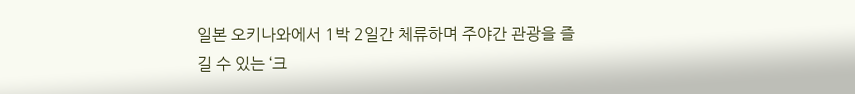일본 오키나와에서 1박 2일간 체류하며 주야간 관광을 즐길 수 있는 ‘크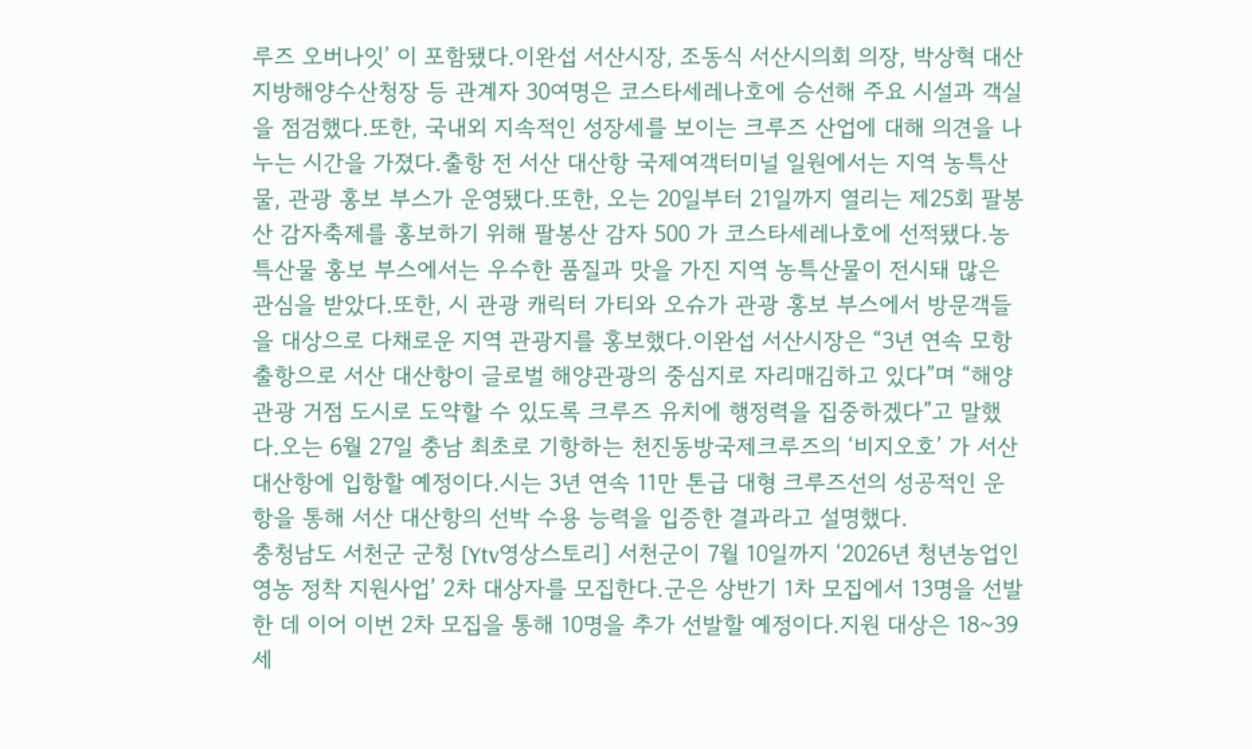루즈 오버나잇’ 이 포함됐다.이완섭 서산시장, 조동식 서산시의회 의장, 박상혁 대산지방해양수산청장 등 관계자 30여명은 코스타세레나호에 승선해 주요 시설과 객실을 점검했다.또한, 국내외 지속적인 성장세를 보이는 크루즈 산업에 대해 의견을 나누는 시간을 가졌다.출항 전 서산 대산항 국제여객터미널 일원에서는 지역 농특산물, 관광 홍보 부스가 운영됐다.또한, 오는 20일부터 21일까지 열리는 제25회 팔봉산 감자축제를 홍보하기 위해 팔봉산 감자 500 가 코스타세레나호에 선적됐다.농특산물 홍보 부스에서는 우수한 품질과 맛을 가진 지역 농특산물이 전시돼 많은 관심을 받았다.또한, 시 관광 캐릭터 가티와 오슈가 관광 홍보 부스에서 방문객들을 대상으로 다채로운 지역 관광지를 홍보했다.이완섭 서산시장은 “3년 연속 모항 출항으로 서산 대산항이 글로벌 해양관광의 중심지로 자리매김하고 있다”며 “해양관광 거점 도시로 도약할 수 있도록 크루즈 유치에 행정력을 집중하겠다”고 말했다.오는 6월 27일 충남 최초로 기항하는 천진동방국제크루즈의 ‘비지오호’ 가 서산 대산항에 입항할 예정이다.시는 3년 연속 11만 톤급 대형 크루즈선의 성공적인 운항을 통해 서산 대산항의 선박 수용 능력을 입증한 결과라고 설명했다.
충청남도 서천군 군청 [Ytv영상스토리] 서천군이 7월 10일까지 ‘2026년 청년농업인 영농 정착 지원사업’ 2차 대상자를 모집한다.군은 상반기 1차 모집에서 13명을 선발한 데 이어 이번 2차 모집을 통해 10명을 추가 선발할 예정이다.지원 대상은 18~39세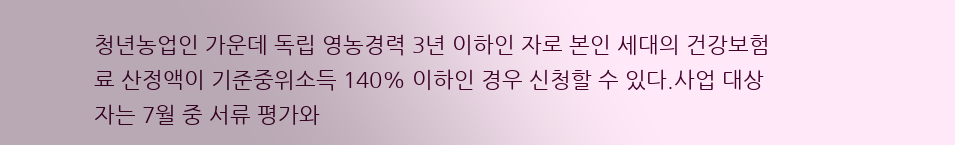청년농업인 가운데 독립 영농경력 3년 이하인 자로 본인 세대의 건강보험료 산정액이 기준중위소득 140% 이하인 경우 신청할 수 있다.사업 대상자는 7월 중 서류 평가와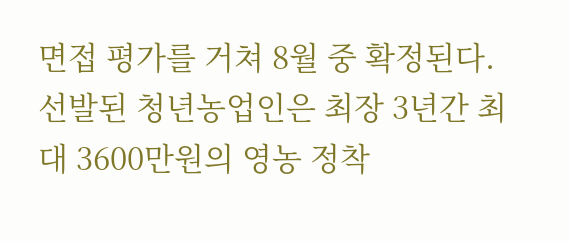면접 평가를 거쳐 8월 중 확정된다.선발된 청년농업인은 최장 3년간 최대 3600만원의 영농 정착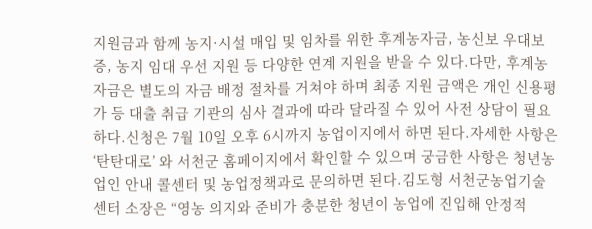지원금과 함께 농지·시설 매입 및 임차를 위한 후계농자금, 농신보 우대보증, 농지 임대 우선 지원 등 다양한 연계 지원을 받을 수 있다.다만, 후계농자금은 별도의 자금 배정 절차를 거쳐야 하며 최종 지원 금액은 개인 신용평가 등 대출 취급 기관의 심사 결과에 따라 달라질 수 있어 사전 상담이 필요하다.신청은 7월 10일 오후 6시까지 농업이지에서 하면 된다.자세한 사항은 ‘탄탄대로’ 와 서천군 홈페이지에서 확인할 수 있으며 궁금한 사항은 청년농업인 안내 콜센터 및 농업정책과로 문의하면 된다.김도형 서천군농업기술센터 소장은 “영농 의지와 준비가 충분한 청년이 농업에 진입해 안정적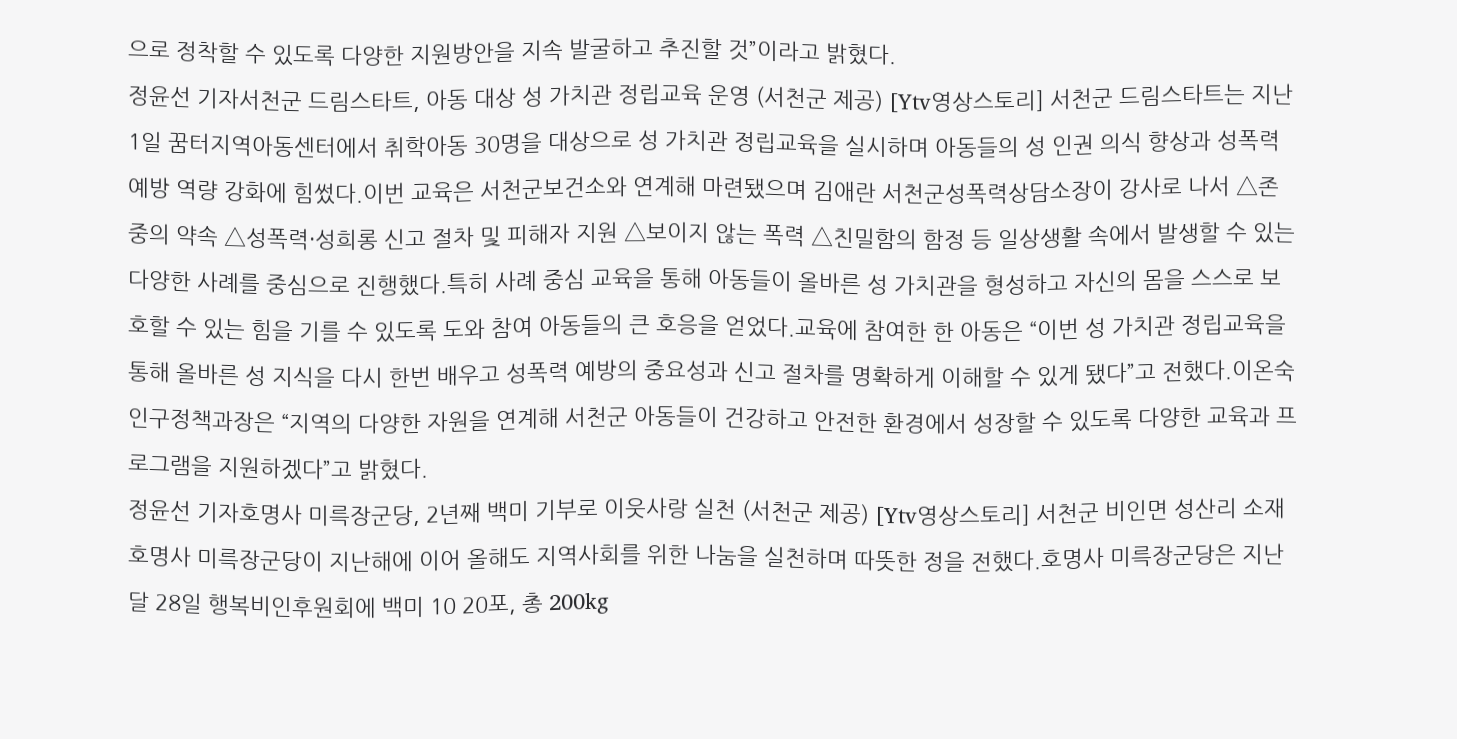으로 정착할 수 있도록 다양한 지원방안을 지속 발굴하고 추진할 것”이라고 밝혔다.
정윤선 기자서천군 드림스타트, 아동 대상 성 가치관 정립교육 운영 (서천군 제공) [Ytv영상스토리] 서천군 드림스타트는 지난 1일 꿈터지역아동센터에서 취학아동 30명을 대상으로 성 가치관 정립교육을 실시하며 아동들의 성 인권 의식 향상과 성폭력 예방 역량 강화에 힘썼다.이번 교육은 서천군보건소와 연계해 마련됐으며 김애란 서천군성폭력상담소장이 강사로 나서 △존중의 약속 △성폭력·성희롱 신고 절차 및 피해자 지원 △보이지 않는 폭력 △친밀함의 함정 등 일상생활 속에서 발생할 수 있는 다양한 사례를 중심으로 진행했다.특히 사례 중심 교육을 통해 아동들이 올바른 성 가치관을 형성하고 자신의 몸을 스스로 보호할 수 있는 힘을 기를 수 있도록 도와 참여 아동들의 큰 호응을 얻었다.교육에 참여한 한 아동은 “이번 성 가치관 정립교육을 통해 올바른 성 지식을 다시 한번 배우고 성폭력 예방의 중요성과 신고 절차를 명확하게 이해할 수 있게 됐다”고 전했다.이온숙 인구정책과장은 “지역의 다양한 자원을 연계해 서천군 아동들이 건강하고 안전한 환경에서 성장할 수 있도록 다양한 교육과 프로그램을 지원하겠다”고 밝혔다.
정윤선 기자호명사 미륵장군당, 2년째 백미 기부로 이웃사랑 실천 (서천군 제공) [Ytv영상스토리] 서천군 비인면 성산리 소재 호명사 미륵장군당이 지난해에 이어 올해도 지역사회를 위한 나눔을 실천하며 따뜻한 정을 전했다.호명사 미륵장군당은 지난달 28일 행복비인후원회에 백미 10 20포, 총 200kg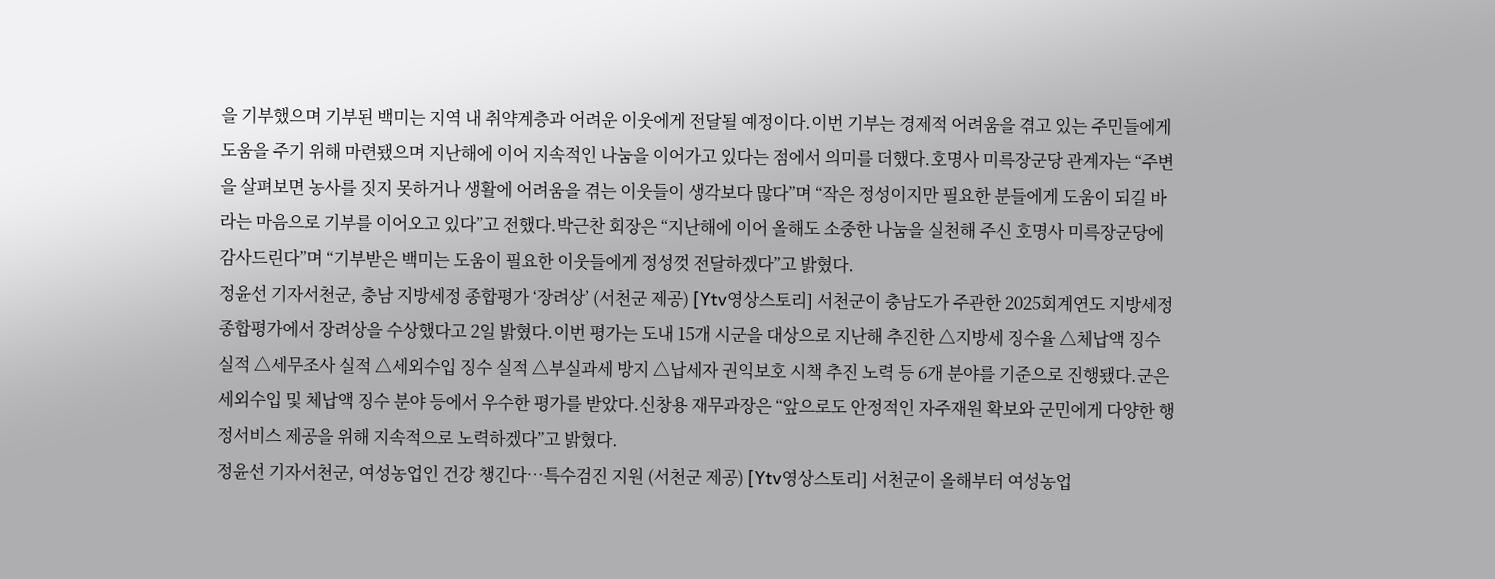을 기부했으며 기부된 백미는 지역 내 취약계층과 어려운 이웃에게 전달될 예정이다.이번 기부는 경제적 어려움을 겪고 있는 주민들에게 도움을 주기 위해 마련됐으며 지난해에 이어 지속적인 나눔을 이어가고 있다는 점에서 의미를 더했다.호명사 미륵장군당 관계자는 “주변을 살펴보면 농사를 짓지 못하거나 생활에 어려움을 겪는 이웃들이 생각보다 많다”며 “작은 정성이지만 필요한 분들에게 도움이 되길 바라는 마음으로 기부를 이어오고 있다”고 전했다.박근찬 회장은 “지난해에 이어 올해도 소중한 나눔을 실천해 주신 호명사 미륵장군당에 감사드린다”며 “기부받은 백미는 도움이 필요한 이웃들에게 정성껏 전달하겠다”고 밝혔다.
정윤선 기자서천군, 충남 지방세정 종합평가 ‘장려상’ (서천군 제공) [Ytv영상스토리] 서천군이 충남도가 주관한 2025회계연도 지방세정 종합평가에서 장려상을 수상했다고 2일 밝혔다.이번 평가는 도내 15개 시군을 대상으로 지난해 추진한 △지방세 징수율 △체납액 징수 실적 △세무조사 실적 △세외수입 징수 실적 △부실과세 방지 △납세자 권익보호 시책 추진 노력 등 6개 분야를 기준으로 진행됐다.군은 세외수입 및 체납액 징수 분야 등에서 우수한 평가를 받았다.신창용 재무과장은 “앞으로도 안정적인 자주재원 확보와 군민에게 다양한 행정서비스 제공을 위해 지속적으로 노력하겠다”고 밝혔다.
정윤선 기자서천군, 여성농업인 건강 챙긴다…특수검진 지원 (서천군 제공) [Ytv영상스토리] 서천군이 올해부터 여성농업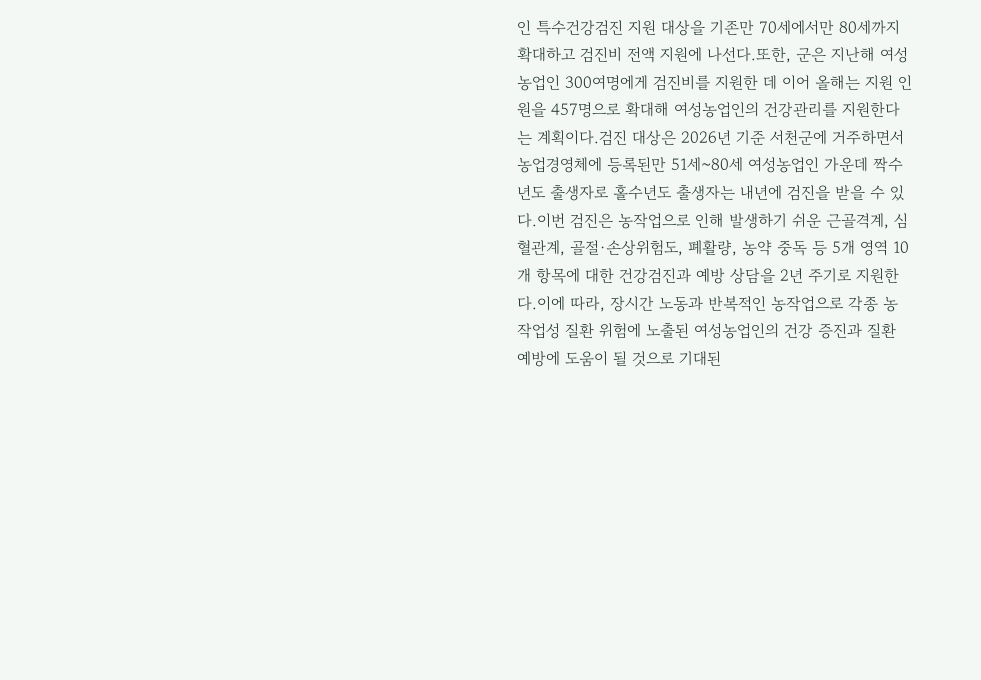인 특수건강검진 지원 대상을 기존만 70세에서만 80세까지 확대하고 검진비 전액 지원에 나선다.또한, 군은 지난해 여성농업인 300여명에게 검진비를 지원한 데 이어 올해는 지원 인원을 457명으로 확대해 여성농업인의 건강관리를 지원한다는 계획이다.검진 대상은 2026년 기준 서천군에 거주하면서 농업경영체에 등록된만 51세~80세 여성농업인 가운데 짝수년도 출생자로 홀수년도 출생자는 내년에 검진을 받을 수 있다.이번 검진은 농작업으로 인해 발생하기 쉬운 근골격계, 심혈관계, 골절·손상위험도, 폐활량, 농약 중독 등 5개 영역 10개 항목에 대한 건강검진과 예방 상담을 2년 주기로 지원한다.이에 따라, 장시간 노동과 반복적인 농작업으로 각종 농작업성 질환 위험에 노출된 여성농업인의 건강 증진과 질환 예방에 도움이 될 것으로 기대된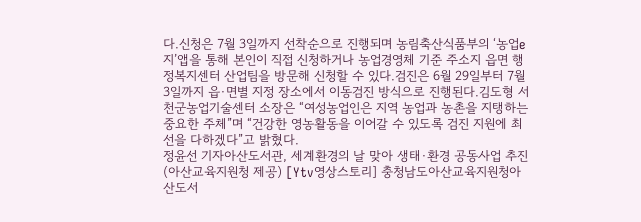다.신청은 7월 3일까지 선착순으로 진행되며 농림축산식품부의 ‘농업e지’앱을 통해 본인이 직접 신청하거나 농업경영체 기준 주소지 읍면 행정복지센터 산업팀을 방문해 신청할 수 있다.검진은 6월 29일부터 7월 3일까지 읍·면별 지정 장소에서 이동검진 방식으로 진행된다.김도형 서천군농업기술센터 소장은 “여성농업인은 지역 농업과 농촌을 지탱하는 중요한 주체”며 “건강한 영농활동을 이어갈 수 있도록 검진 지원에 최선을 다하겠다”고 밝혔다.
정윤선 기자아산도서관, 세계환경의 날 맞아 생태·환경 공동사업 추진 (아산교육지원청 제공) [Ytv영상스토리] 충청남도아산교육지원청아산도서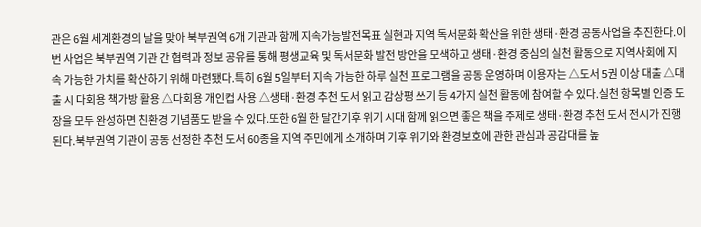관은 6월 세계환경의 날을 맞아 북부권역 6개 기관과 함께 지속가능발전목표 실현과 지역 독서문화 확산을 위한 생태·환경 공동사업을 추진한다.이번 사업은 북부권역 기관 간 협력과 정보 공유를 통해 평생교육 및 독서문화 발전 방안을 모색하고 생태·환경 중심의 실천 활동으로 지역사회에 지속 가능한 가치를 확산하기 위해 마련됐다.특히 6월 5일부터 지속 가능한 하루 실천 프로그램을 공동 운영하며 이용자는 △도서 5권 이상 대출 △대출 시 다회용 책가방 활용 △다회용 개인컵 사용 △생태·환경 추천 도서 읽고 감상평 쓰기 등 4가지 실천 활동에 참여할 수 있다.실천 항목별 인증 도장을 모두 완성하면 친환경 기념품도 받을 수 있다.또한 6월 한 달간기후 위기 시대 함께 읽으면 좋은 책을 주제로 생태·환경 추천 도서 전시가 진행된다.북부권역 기관이 공동 선정한 추천 도서 60종을 지역 주민에게 소개하며 기후 위기와 환경보호에 관한 관심과 공감대를 높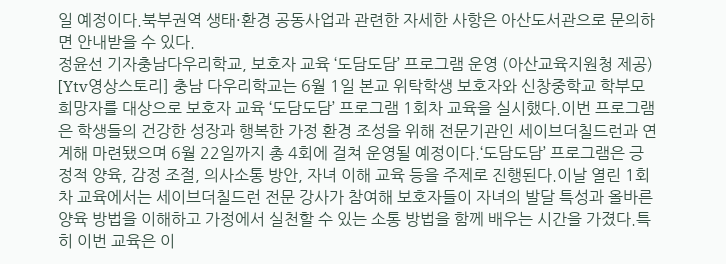일 예정이다.북부권역 생태·환경 공동사업과 관련한 자세한 사항은 아산도서관으로 문의하면 안내받을 수 있다.
정윤선 기자충남다우리학교, 보호자 교육 ‘도담도담’ 프로그램 운영 (아산교육지원청 제공) [Ytv영상스토리] 충남 다우리학교는 6월 1일 본교 위탁학생 보호자와 신창중학교 학부모 희망자를 대상으로 보호자 교육 ‘도담도담’ 프로그램 1회차 교육을 실시했다.이번 프로그램은 학생들의 건강한 성장과 행복한 가정 환경 조성을 위해 전문기관인 세이브더칠드런과 연계해 마련됐으며 6월 22일까지 총 4회에 걸쳐 운영될 예정이다.‘도담도담’ 프로그램은 긍정적 양육, 감정 조절, 의사소통 방안, 자녀 이해 교육 등을 주제로 진행된다.이날 열린 1회차 교육에서는 세이브더칠드런 전문 강사가 참여해 보호자들이 자녀의 발달 특성과 올바른 양육 방법을 이해하고 가정에서 실천할 수 있는 소통 방법을 함께 배우는 시간을 가졌다.특히 이번 교육은 이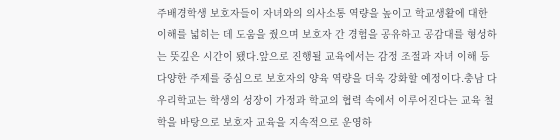주배경학생 보호자들이 자녀와의 의사소통 역량을 높이고 학교생활에 대한 이해를 넓히는 데 도움을 줬으며 보호자 간 경험을 공유하고 공감대를 형성하는 뜻깊은 시간이 됐다.앞으로 진행될 교육에서는 감정 조절과 자녀 이해 등 다양한 주제를 중심으로 보호자의 양육 역량을 더욱 강화할 예정이다.충남 다우리학교는 학생의 성장이 가정과 학교의 협력 속에서 이루어진다는 교육 철학을 바탕으로 보호자 교육을 지속적으로 운영하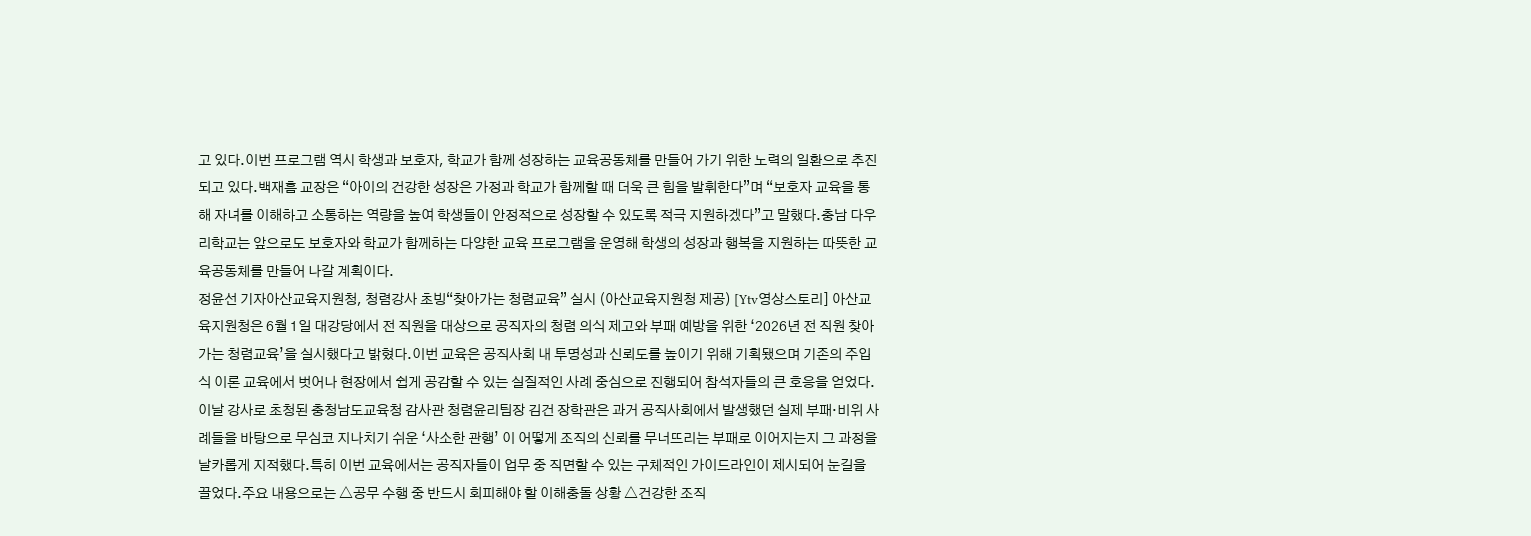고 있다.이번 프로그램 역시 학생과 보호자, 학교가 함께 성장하는 교육공동체를 만들어 가기 위한 노력의 일환으로 추진되고 있다.백재흠 교장은 “아이의 건강한 성장은 가정과 학교가 함께할 때 더욱 큰 힘을 발휘한다”며 “보호자 교육을 통해 자녀를 이해하고 소통하는 역량을 높여 학생들이 안정적으로 성장할 수 있도록 적극 지원하겠다”고 말했다.충남 다우리학교는 앞으로도 보호자와 학교가 함께하는 다양한 교육 프로그램을 운영해 학생의 성장과 행복을 지원하는 따뜻한 교육공동체를 만들어 나갈 계획이다.
정윤선 기자아산교육지원청, 청렴강사 초빙“찾아가는 청렴교육” 실시 (아산교육지원청 제공) [Ytv영상스토리] 아산교육지원청은 6월 1일 대강당에서 전 직원을 대상으로 공직자의 청렴 의식 제고와 부패 예방을 위한 ‘2026년 전 직원 찾아가는 청렴교육’을 실시했다고 밝혔다.이번 교육은 공직사회 내 투명성과 신뢰도를 높이기 위해 기획됐으며 기존의 주입식 이론 교육에서 벗어나 현장에서 쉽게 공감할 수 있는 실질적인 사례 중심으로 진행되어 참석자들의 큰 호응을 얻었다.이날 강사로 초청된 충청남도교육청 감사관 청렴윤리팀장 김건 장학관은 과거 공직사회에서 발생했던 실제 부패·비위 사례들을 바탕으로 무심코 지나치기 쉬운 ‘사소한 관행’ 이 어떻게 조직의 신뢰를 무너뜨리는 부패로 이어지는지 그 과정을 날카롭게 지적했다.특히 이번 교육에서는 공직자들이 업무 중 직면할 수 있는 구체적인 가이드라인이 제시되어 눈길을 끌었다.주요 내용으로는 △공무 수행 중 반드시 회피해야 할 이해충돌 상황 △건강한 조직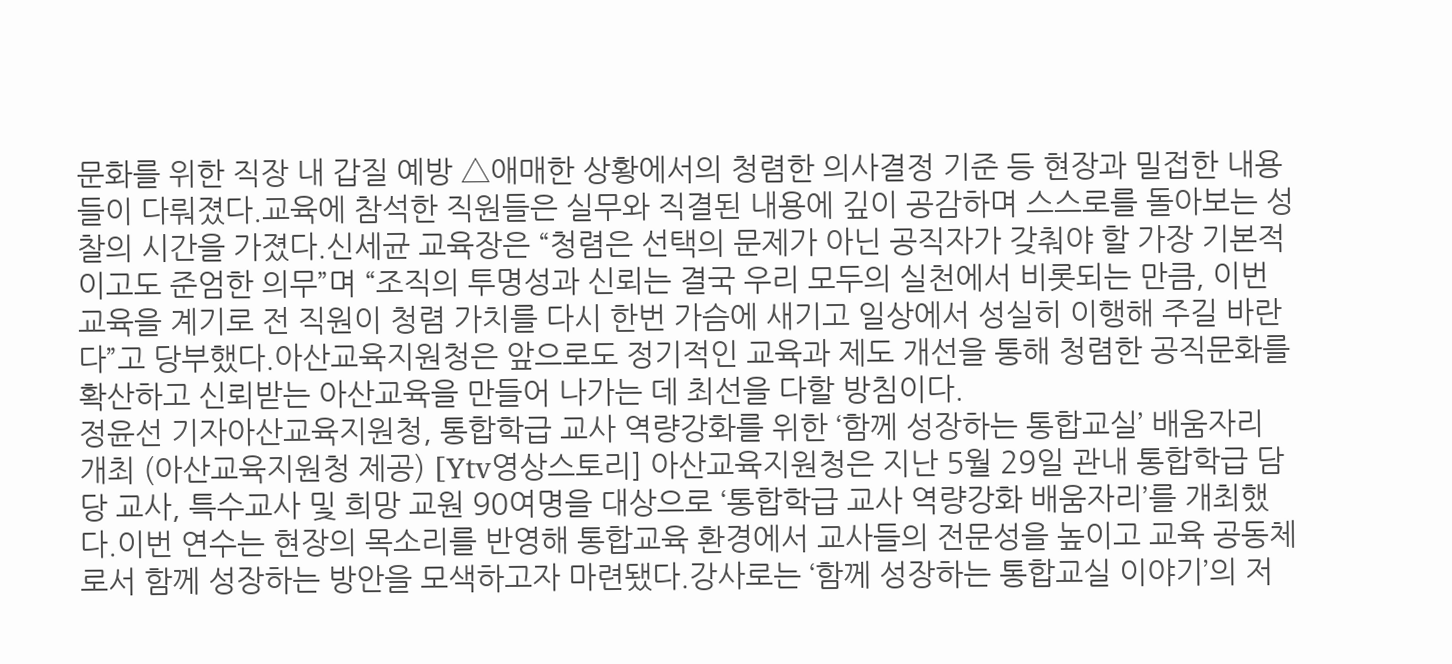문화를 위한 직장 내 갑질 예방 △애매한 상황에서의 청렴한 의사결정 기준 등 현장과 밀접한 내용들이 다뤄졌다.교육에 참석한 직원들은 실무와 직결된 내용에 깊이 공감하며 스스로를 돌아보는 성찰의 시간을 가졌다.신세균 교육장은 “청렴은 선택의 문제가 아닌 공직자가 갖춰야 할 가장 기본적이고도 준엄한 의무”며 “조직의 투명성과 신뢰는 결국 우리 모두의 실천에서 비롯되는 만큼, 이번 교육을 계기로 전 직원이 청렴 가치를 다시 한번 가슴에 새기고 일상에서 성실히 이행해 주길 바란다”고 당부했다.아산교육지원청은 앞으로도 정기적인 교육과 제도 개선을 통해 청렴한 공직문화를 확산하고 신뢰받는 아산교육을 만들어 나가는 데 최선을 다할 방침이다.
정윤선 기자아산교육지원청, 통합학급 교사 역량강화를 위한 ‘함께 성장하는 통합교실’ 배움자리 개최 (아산교육지원청 제공) [Ytv영상스토리] 아산교육지원청은 지난 5월 29일 관내 통합학급 담당 교사, 특수교사 및 희망 교원 90여명을 대상으로 ‘통합학급 교사 역량강화 배움자리’를 개최했다.이번 연수는 현장의 목소리를 반영해 통합교육 환경에서 교사들의 전문성을 높이고 교육 공동체로서 함께 성장하는 방안을 모색하고자 마련됐다.강사로는 ‘함께 성장하는 통합교실 이야기’의 저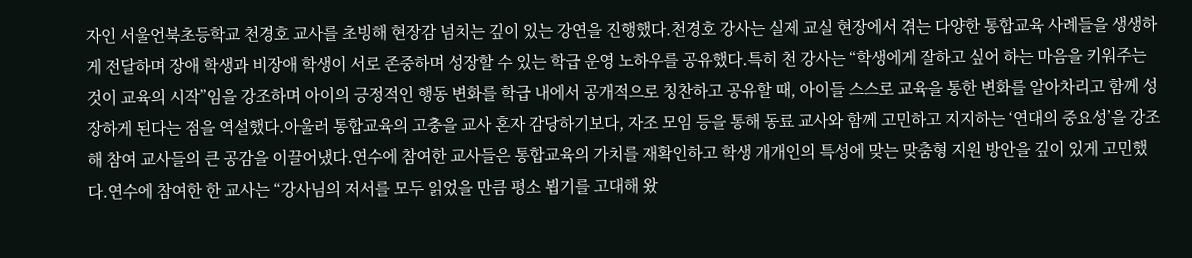자인 서울언북초등학교 천경호 교사를 초빙해 현장감 넘치는 깊이 있는 강연을 진행했다.천경호 강사는 실제 교실 현장에서 겪는 다양한 통합교육 사례들을 생생하게 전달하며 장애 학생과 비장애 학생이 서로 존중하며 성장할 수 있는 학급 운영 노하우를 공유했다.특히 천 강사는 “학생에게 잘하고 싶어 하는 마음을 키워주는 것이 교육의 시작”임을 강조하며 아이의 긍정적인 행동 변화를 학급 내에서 공개적으로 칭찬하고 공유할 때, 아이들 스스로 교육을 통한 변화를 알아차리고 함께 성장하게 된다는 점을 역설했다.아울러 통합교육의 고충을 교사 혼자 감당하기보다, 자조 모임 등을 통해 동료 교사와 함께 고민하고 지지하는 ‘연대의 중요성’을 강조해 참여 교사들의 큰 공감을 이끌어냈다.연수에 참여한 교사들은 통합교육의 가치를 재확인하고 학생 개개인의 특성에 맞는 맞춤형 지원 방안을 깊이 있게 고민했다.연수에 참여한 한 교사는 “강사님의 저서를 모두 읽었을 만큼 평소 뵙기를 고대해 왔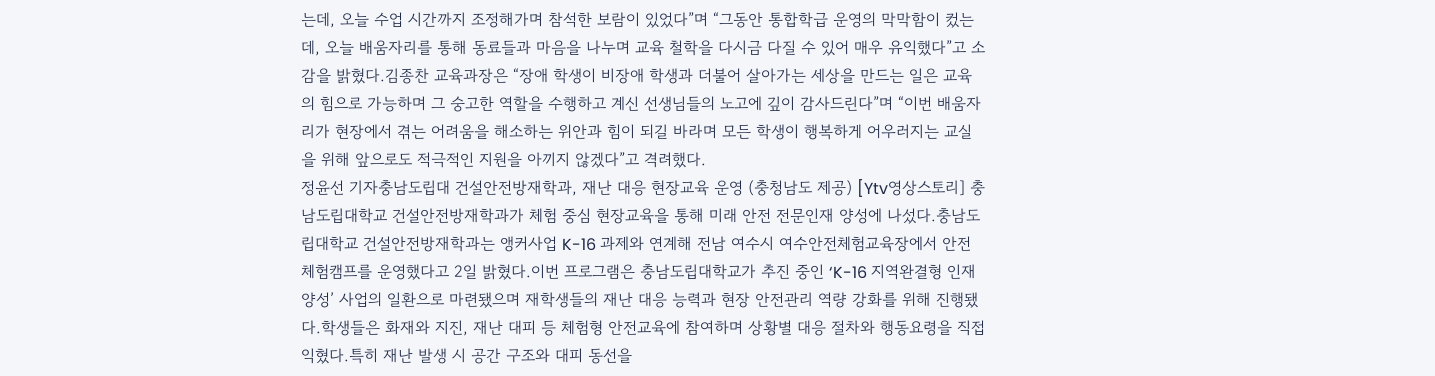는데, 오늘 수업 시간까지 조정해가며 참석한 보람이 있었다”며 “그동안 통합학급 운영의 막막함이 컸는데, 오늘 배움자리를 통해 동료들과 마음을 나누며 교육 철학을 다시금 다질 수 있어 매우 유익했다”고 소감을 밝혔다.김종찬 교육과장은 “장애 학생이 비장애 학생과 더불어 살아가는 세상을 만드는 일은 교육의 힘으로 가능하며 그 숭고한 역할을 수행하고 계신 선생님들의 노고에 깊이 감사드린다”며 “이번 배움자리가 현장에서 겪는 어려움을 해소하는 위안과 힘이 되길 바라며 모든 학생이 행복하게 어우러지는 교실을 위해 앞으로도 적극적인 지원을 아끼지 않겠다”고 격려했다.
정윤선 기자충남도립대 건설안전방재학과, 재난 대응 현장교육 운영 (충청남도 제공) [Ytv영상스토리] 충남도립대학교 건설안전방재학과가 체험 중심 현장교육을 통해 미래 안전 전문인재 양성에 나섰다.충남도립대학교 건설안전방재학과는 앵커사업 K-16 과제와 연계해 전남 여수시 여수안전체험교육장에서 안전체험캠프를 운영했다고 2일 밝혔다.이번 프로그램은 충남도립대학교가 추진 중인 ‘K-16 지역완결형 인재양성’ 사업의 일환으로 마련됐으며 재학생들의 재난 대응 능력과 현장 안전관리 역량 강화를 위해 진행됐다.학생들은 화재와 지진, 재난 대피 등 체험형 안전교육에 참여하며 상황별 대응 절차와 행동요령을 직접 익혔다.특히 재난 발생 시 공간 구조와 대피 동선을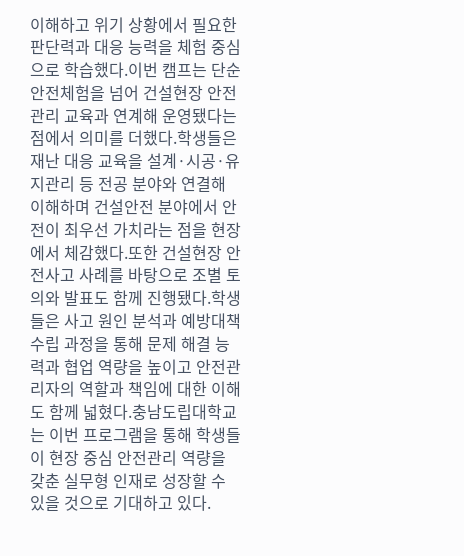이해하고 위기 상황에서 필요한 판단력과 대응 능력을 체험 중심으로 학습했다.이번 캠프는 단순 안전체험을 넘어 건설현장 안전관리 교육과 연계해 운영됐다는 점에서 의미를 더했다.학생들은 재난 대응 교육을 설계·시공·유지관리 등 전공 분야와 연결해 이해하며 건설안전 분야에서 안전이 최우선 가치라는 점을 현장에서 체감했다.또한 건설현장 안전사고 사례를 바탕으로 조별 토의와 발표도 함께 진행됐다.학생들은 사고 원인 분석과 예방대책 수립 과정을 통해 문제 해결 능력과 협업 역량을 높이고 안전관리자의 역할과 책임에 대한 이해도 함께 넓혔다.충남도립대학교는 이번 프로그램을 통해 학생들이 현장 중심 안전관리 역량을 갖춘 실무형 인재로 성장할 수 있을 것으로 기대하고 있다.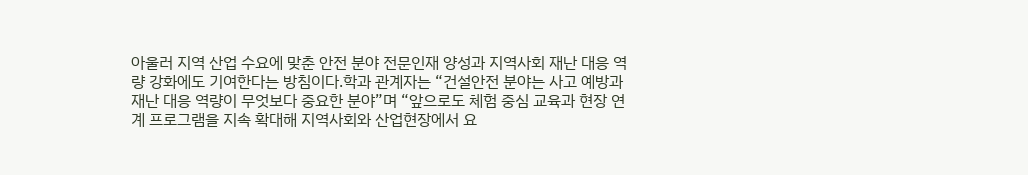아울러 지역 산업 수요에 맞춘 안전 분야 전문인재 양성과 지역사회 재난 대응 역량 강화에도 기여한다는 방침이다.학과 관계자는 “건설안전 분야는 사고 예방과 재난 대응 역량이 무엇보다 중요한 분야”며 “앞으로도 체험 중심 교육과 현장 연계 프로그램을 지속 확대해 지역사회와 산업현장에서 요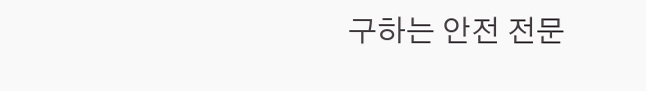구하는 안전 전문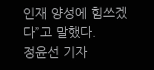인재 양성에 힘쓰겠다”고 말했다.
정윤선 기자